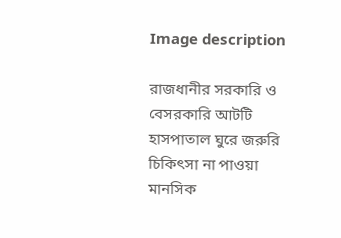Image description

রাজধানীর সরকারি ও বেসরকারি আটটি হাসপাতাল ঘুরে জরুরি চিকিৎসা না পাওয়া মানসিক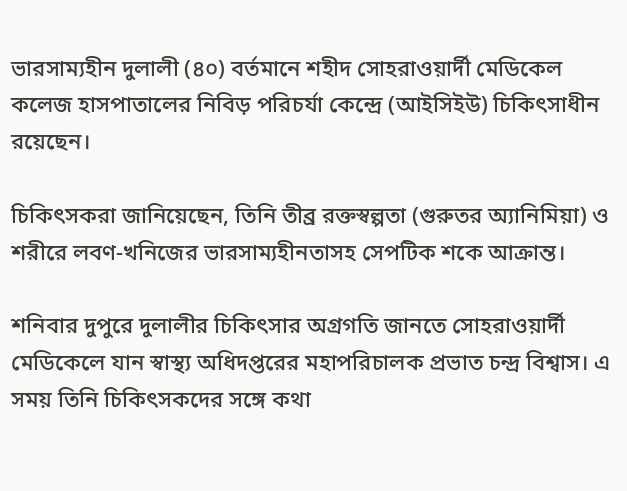ভারসাম্যহীন দুলালী (৪০) বর্তমানে শহীদ সোহরাওয়ার্দী মেডিকেল কলেজ হাসপাতালের নিবিড় পরিচর্যা কেন্দ্রে (আইসিইউ) চিকিৎসাধীন রয়েছেন।

চিকিৎসকরা জানিয়েছেন, তিনি তীব্র রক্তস্বল্পতা (গুরুতর অ্যানিমিয়া) ও শরীরে লবণ-খনিজের ভারসাম্যহীনতাসহ সেপটিক শকে আক্রান্ত।

শনিবার দুপুরে দুলালীর চিকিৎসার অগ্রগতি জানতে সোহরাওয়ার্দী মেডিকেলে যান স্বাস্থ্য অধিদপ্তরের মহাপরিচালক প্রভাত চন্দ্র বিশ্বাস। এ সময় তিনি চিকিৎসকদের সঙ্গে কথা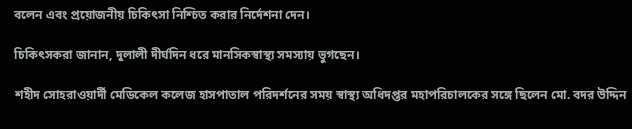বলেন এবং প্রয়োজনীয় চিকিৎসা নিশ্চিত করার নির্দেশনা দেন।

চিকিৎসকরা জানান, দুলালী দীর্ঘদিন ধরে মানসিকস্বাস্থ্য সমস্যায় ভুগছেন।

শহীদ সোহরাওয়ার্দী মেডিকেল কলেজ হাসপাতাল পরিদর্শনের সময় স্বাস্থ্য অধিদপ্তর মহাপরিচালকের সঙ্গে ছিলেন মো. বদর উদ্দিন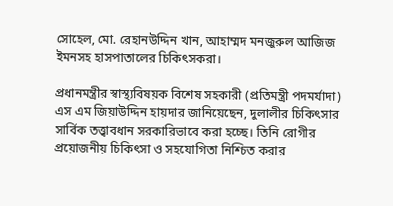সোহেল, মো. রেহানউদ্দিন খান, আহাম্মদ মনজুরুল আজিজ ইমনসহ হাসপাতালের চিকিৎসকরা।

প্রধানমন্ত্রীর স্বাস্থ্যবিষয়ক বিশেষ সহকারী (প্রতিমন্ত্রী পদমর্যাদা) এস এম জিয়াউদ্দিন হায়দার জানিয়েছেন, দুলালীর চিকিৎসার সার্বিক তত্ত্বাবধান সরকারিভাবে করা হচ্ছে। তিনি রোগীর প্রয়োজনীয় চিকিৎসা ও সহযোগিতা নিশ্চিত করার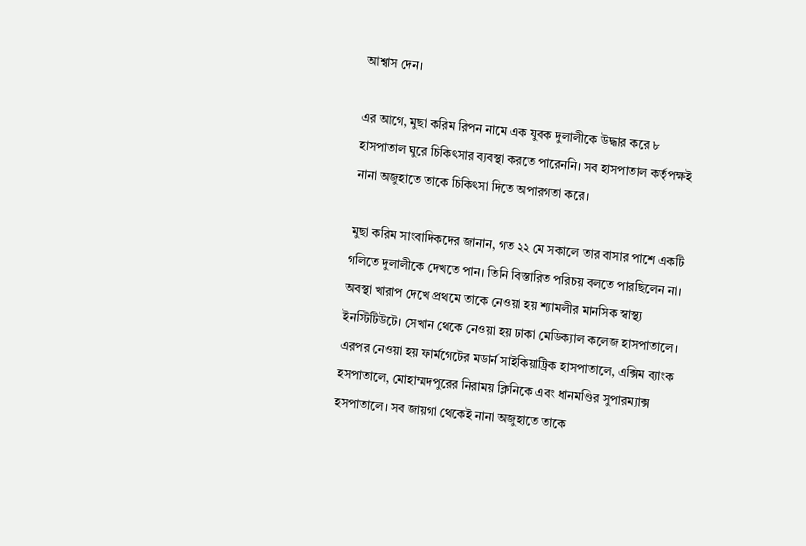আশ্বাস দেন।

এর আগে, মুছা করিম রিপন নামে এক যুবক দুলালীকে উদ্ধার করে ৮ হাসপাতাল ঘুরে চিকিৎসার ব্যবস্থা করতে পারেননি। সব হাসপাতাল কর্তৃপক্ষই নানা অজুহাতে তাকে চিকিৎসা দিতে অপারগতা করে।

মুছা করিম সাংবাদিকদের জানান, গত ২২ মে সকালে তার বাসার পাশে একটি গলিতে দুলালীকে দেখতে পান। তিনি বিস্তারিত পরিচয় বলতে পারছিলেন না। অবস্থা খারাপ দেখে প্রথমে তাকে নেওয়া হয় শ্যামলীর মানসিক স্বাস্থ্য ইনস্টিটিউটে। সেখান থেকে নেওয়া হয় ঢাকা মেডিক্যাল কলেজ হাসপাতালে। এরপর নেওয়া হয় ফার্মগেটের মডার্ন সাইকিয়াট্রিক হাসপাতালে, এক্সিম ব্যাংক হসপাতালে, মোহাম্মদপুরের নিরাময় ক্লিনিকে এবং ধানমণ্ডির সুপারম্যাক্স হসপাতালে। সব জায়গা থেকেই নানা অজুহাতে তাকে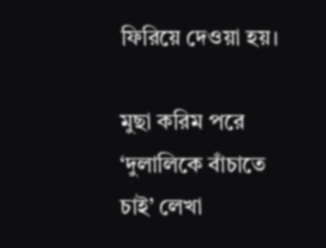ফিরিয়ে দেওয়া হয়।

মুছা করিম পরে ‘দুলালিকে বাঁচাতে চাই’ লেখা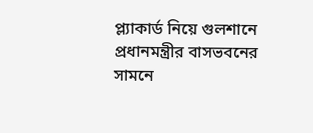প্ল্যাকার্ড নিয়ে গুলশানে প্রধানমন্ত্রীর বাসভবনের সামনে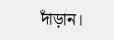দাঁড়ান।